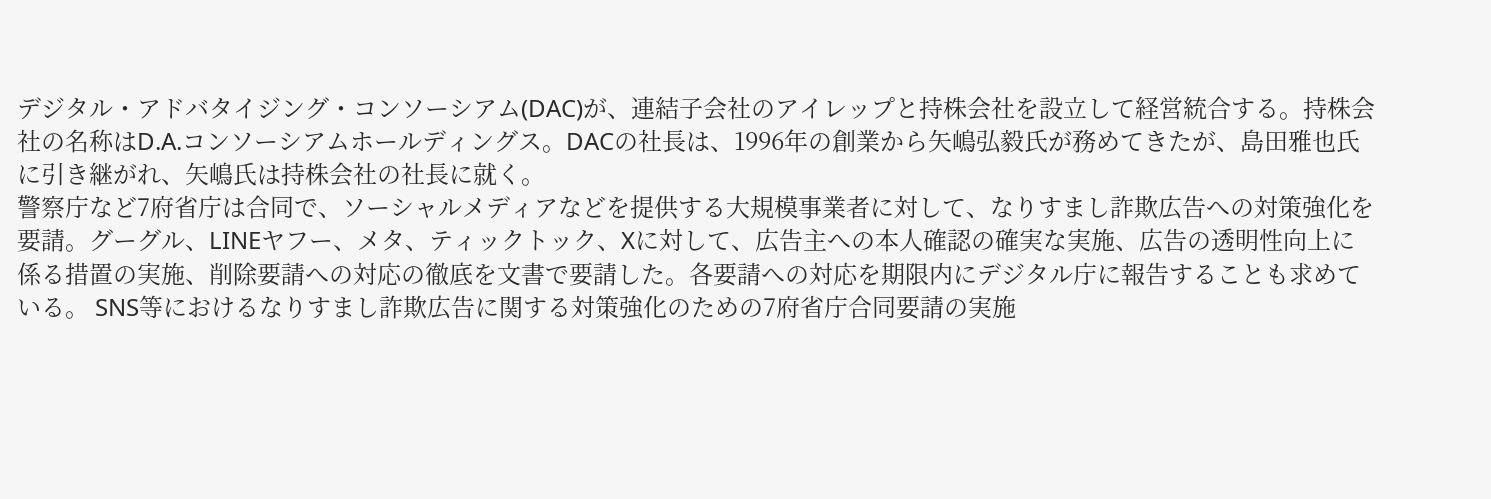デジタル・アドバタイジング・コンソーシアム(DAC)が、連結子会社のアイレップと持株会社を設立して経営統合する。持株会社の名称はD.A.コンソーシアムホールディングス。DACの社長は、1996年の創業から矢嶋弘毅氏が務めてきたが、島田雅也氏に引き継がれ、矢嶋氏は持株会社の社長に就く。
警察庁など7府省庁は合同で、ソーシャルメディアなどを提供する大規模事業者に対して、なりすまし詐欺広告への対策強化を要請。グーグル、LINEヤフー、メタ、ティックトック、Xに対して、広告主への本人確認の確実な実施、広告の透明性向上に係る措置の実施、削除要請への対応の徹底を文書で要請した。各要請への対応を期限内にデジタル庁に報告することも求めている。 SNS等におけるなりすまし詐欺広告に関する対策強化のための7府省庁合同要請の実施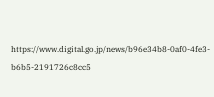https://www.digital.go.jp/news/b96e34b8-0af0-4fe3-b6b5-2191726c8cc5